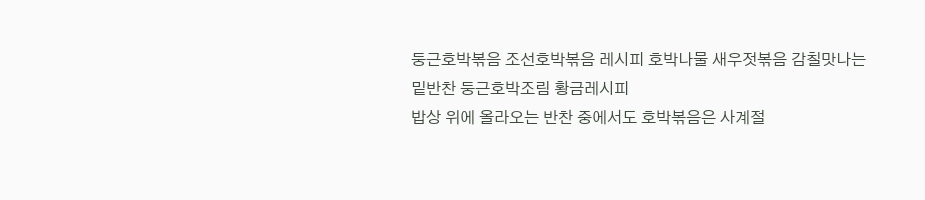둥근호박볶음 조선호박볶음 레시피 호박나물 새우젓볶음 감칠맛나는 밑반찬 둥근호박조림 황금레시피
밥상 위에 올라오는 반찬 중에서도 호박볶음은 사계절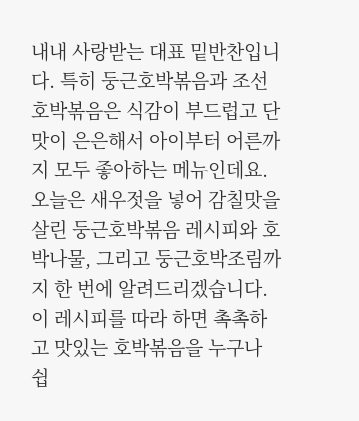내내 사랑받는 대표 밑반찬입니다. 특히 둥근호박볶음과 조선호박볶음은 식감이 부드럽고 단맛이 은은해서 아이부터 어른까지 모두 좋아하는 메뉴인데요. 오늘은 새우젓을 넣어 감칠맛을 살린 둥근호박볶음 레시피와 호박나물, 그리고 둥근호박조림까지 한 번에 알려드리겠습니다. 이 레시피를 따라 하면 촉촉하고 맛있는 호박볶음을 누구나 쉽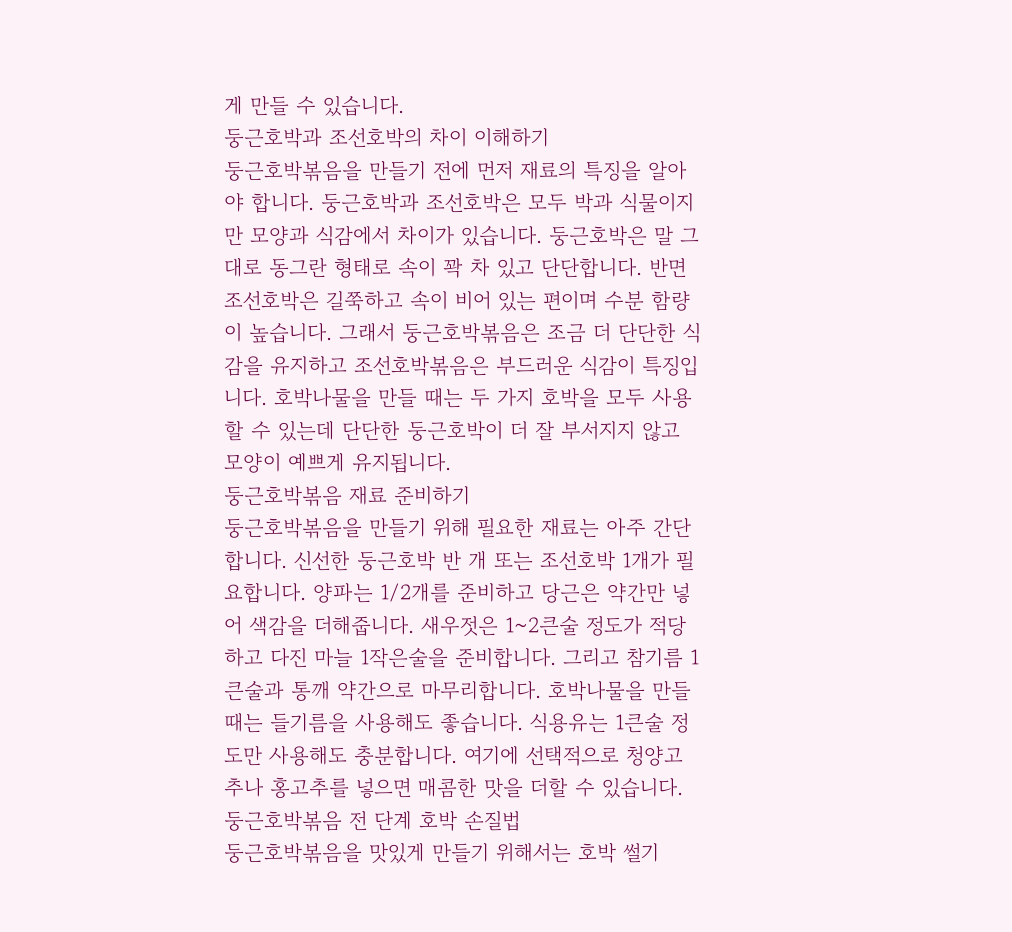게 만들 수 있습니다.
둥근호박과 조선호박의 차이 이해하기
둥근호박볶음을 만들기 전에 먼저 재료의 특징을 알아야 합니다. 둥근호박과 조선호박은 모두 박과 식물이지만 모양과 식감에서 차이가 있습니다. 둥근호박은 말 그대로 동그란 형태로 속이 꽉 차 있고 단단합니다. 반면 조선호박은 길쭉하고 속이 비어 있는 편이며 수분 함량이 높습니다. 그래서 둥근호박볶음은 조금 더 단단한 식감을 유지하고 조선호박볶음은 부드러운 식감이 특징입니다. 호박나물을 만들 때는 두 가지 호박을 모두 사용할 수 있는데 단단한 둥근호박이 더 잘 부서지지 않고 모양이 예쁘게 유지됩니다.
둥근호박볶음 재료 준비하기
둥근호박볶음을 만들기 위해 필요한 재료는 아주 간단합니다. 신선한 둥근호박 반 개 또는 조선호박 1개가 필요합니다. 양파는 1/2개를 준비하고 당근은 약간만 넣어 색감을 더해줍니다. 새우젓은 1~2큰술 정도가 적당하고 다진 마늘 1작은술을 준비합니다. 그리고 참기름 1큰술과 통깨 약간으로 마무리합니다. 호박나물을 만들 때는 들기름을 사용해도 좋습니다. 식용유는 1큰술 정도만 사용해도 충분합니다. 여기에 선택적으로 청양고추나 홍고추를 넣으면 매콤한 맛을 더할 수 있습니다.
둥근호박볶음 전 단계 호박 손질법
둥근호박볶음을 맛있게 만들기 위해서는 호박 썰기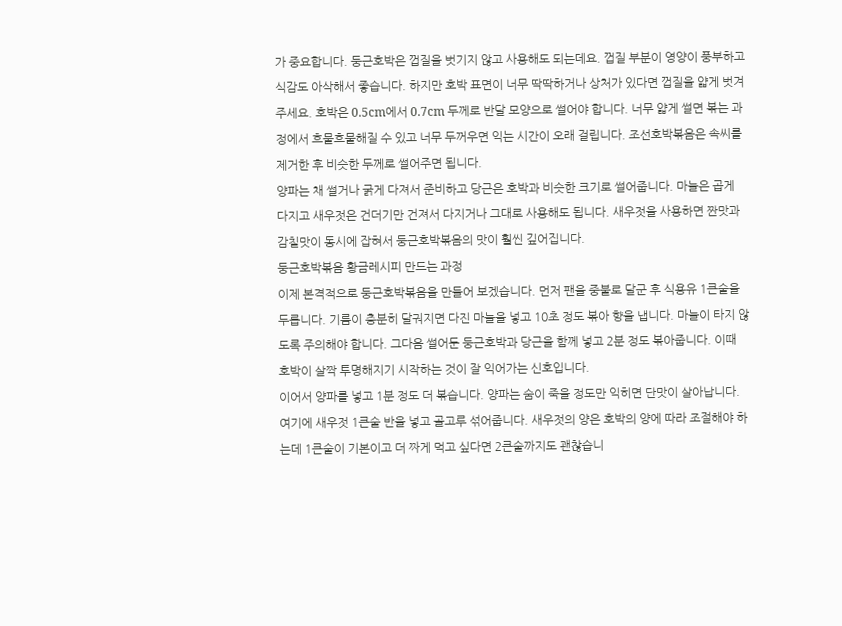가 중요합니다. 둥근호박은 껍질을 벗기지 않고 사용해도 되는데요. 껍질 부분이 영양이 풍부하고 식감도 아삭해서 좋습니다. 하지만 호박 표면이 너무 딱딱하거나 상처가 있다면 껍질을 얇게 벗겨주세요. 호박은 0.5cm에서 0.7cm 두께로 반달 모양으로 썰어야 합니다. 너무 얇게 썰면 볶는 과정에서 흐물흐물해질 수 있고 너무 두꺼우면 익는 시간이 오래 걸립니다. 조선호박볶음은 속씨를 제거한 후 비슷한 두께로 썰어주면 됩니다.
양파는 채 썰거나 굵게 다져서 준비하고 당근은 호박과 비슷한 크기로 썰어줍니다. 마늘은 곱게 다지고 새우젓은 건더기만 건져서 다지거나 그대로 사용해도 됩니다. 새우젓을 사용하면 짠맛과 감칠맛이 동시에 잡혀서 둥근호박볶음의 맛이 훨씬 깊어집니다.
둥근호박볶음 황금레시피 만드는 과정
이제 본격적으로 둥근호박볶음을 만들어 보겠습니다. 먼저 팬을 중불로 달군 후 식용유 1큰술을 두릅니다. 기름이 충분히 달궈지면 다진 마늘을 넣고 10초 정도 볶아 향을 냅니다. 마늘이 타지 않도록 주의해야 합니다. 그다음 썰어둔 둥근호박과 당근을 함께 넣고 2분 정도 볶아줍니다. 이때 호박이 살짝 투명해지기 시작하는 것이 잘 익어가는 신호입니다.
이어서 양파를 넣고 1분 정도 더 볶습니다. 양파는 숨이 죽을 정도만 익히면 단맛이 살아납니다. 여기에 새우젓 1큰술 반을 넣고 골고루 섞어줍니다. 새우젓의 양은 호박의 양에 따라 조절해야 하는데 1큰술이 기본이고 더 짜게 먹고 싶다면 2큰술까지도 괜찮습니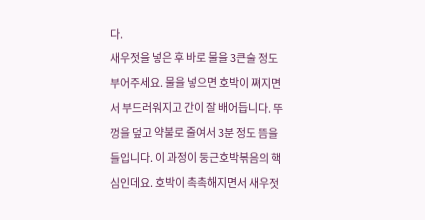다.
새우젓을 넣은 후 바로 물을 3큰술 정도 부어주세요. 물을 넣으면 호박이 쪄지면서 부드러워지고 간이 잘 배어듭니다. 뚜껑을 덮고 약불로 줄여서 3분 정도 뜸을 들입니다. 이 과정이 둥근호박볶음의 핵심인데요. 호박이 촉촉해지면서 새우젓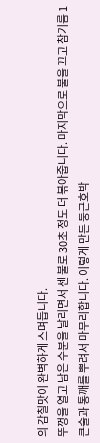의 감칠맛이 완벽하게 스며듭니다.
뚜껑을 열고 남은 수분을 날리면서 센 불로 30초 정도 더 볶아줍니다. 마지막으로 불을 끄고 참기름 1큰술과 통깨를 뿌려서 마무리합니다. 이렇게 만든 둥근호박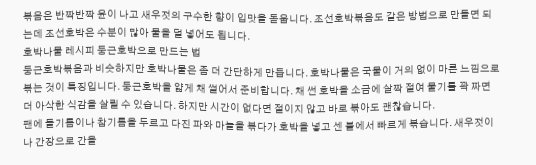볶음은 반짝반짝 윤이 나고 새우젓의 구수한 향이 입맛을 돋웁니다. 조선호박볶음도 같은 방법으로 만들면 되는데 조선호박은 수분이 많아 물을 덜 넣어도 됩니다.
호박나물 레시피 둥근호박으로 만드는 법
둥근호박볶음과 비슷하지만 호박나물은 좀 더 간단하게 만듭니다. 호박나물은 국물이 거의 없이 마른 느낌으로 볶는 것이 특징입니다. 둥근호박을 얇게 채 썰어서 준비합니다. 채 썬 호박을 소금에 살짝 절여 물기를 꽉 짜면 더 아삭한 식감을 살릴 수 있습니다. 하지만 시간이 없다면 절이지 않고 바로 볶아도 괜찮습니다.
팬에 들기름이나 참기름을 두르고 다진 파와 마늘을 볶다가 호박을 넣고 센 불에서 빠르게 볶습니다. 새우젓이나 간장으로 간을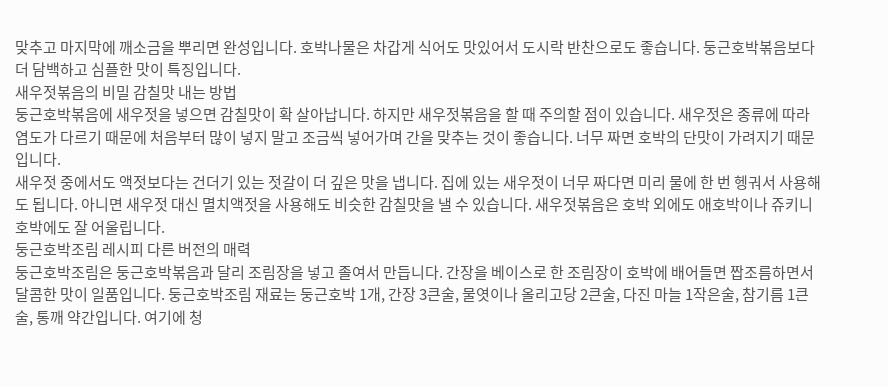맞추고 마지막에 깨소금을 뿌리면 완성입니다. 호박나물은 차갑게 식어도 맛있어서 도시락 반찬으로도 좋습니다. 둥근호박볶음보다 더 담백하고 심플한 맛이 특징입니다.
새우젓볶음의 비밀 감칠맛 내는 방법
둥근호박볶음에 새우젓을 넣으면 감칠맛이 확 살아납니다. 하지만 새우젓볶음을 할 때 주의할 점이 있습니다. 새우젓은 종류에 따라 염도가 다르기 때문에 처음부터 많이 넣지 말고 조금씩 넣어가며 간을 맞추는 것이 좋습니다. 너무 짜면 호박의 단맛이 가려지기 때문입니다.
새우젓 중에서도 액젓보다는 건더기 있는 젓갈이 더 깊은 맛을 냅니다. 집에 있는 새우젓이 너무 짜다면 미리 물에 한 번 헹궈서 사용해도 됩니다. 아니면 새우젓 대신 멸치액젓을 사용해도 비슷한 감칠맛을 낼 수 있습니다. 새우젓볶음은 호박 외에도 애호박이나 쥬키니호박에도 잘 어울립니다.
둥근호박조림 레시피 다른 버전의 매력
둥근호박조림은 둥근호박볶음과 달리 조림장을 넣고 졸여서 만듭니다. 간장을 베이스로 한 조림장이 호박에 배어들면 짭조름하면서 달콤한 맛이 일품입니다. 둥근호박조림 재료는 둥근호박 1개, 간장 3큰술, 물엿이나 올리고당 2큰술, 다진 마늘 1작은술, 참기름 1큰술, 통깨 약간입니다. 여기에 청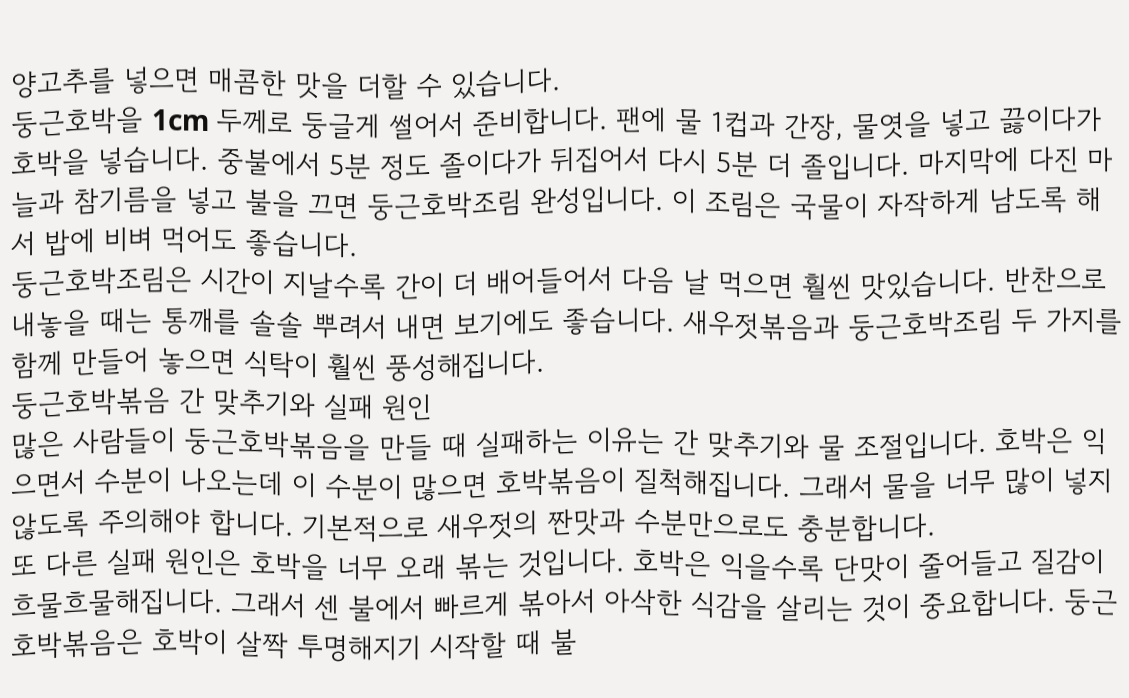양고추를 넣으면 매콤한 맛을 더할 수 있습니다.
둥근호박을 1cm 두께로 둥글게 썰어서 준비합니다. 팬에 물 1컵과 간장, 물엿을 넣고 끓이다가 호박을 넣습니다. 중불에서 5분 정도 졸이다가 뒤집어서 다시 5분 더 졸입니다. 마지막에 다진 마늘과 참기름을 넣고 불을 끄면 둥근호박조림 완성입니다. 이 조림은 국물이 자작하게 남도록 해서 밥에 비벼 먹어도 좋습니다.
둥근호박조림은 시간이 지날수록 간이 더 배어들어서 다음 날 먹으면 훨씬 맛있습니다. 반찬으로 내놓을 때는 통깨를 솔솔 뿌려서 내면 보기에도 좋습니다. 새우젓볶음과 둥근호박조림 두 가지를 함께 만들어 놓으면 식탁이 훨씬 풍성해집니다.
둥근호박볶음 간 맞추기와 실패 원인
많은 사람들이 둥근호박볶음을 만들 때 실패하는 이유는 간 맞추기와 물 조절입니다. 호박은 익으면서 수분이 나오는데 이 수분이 많으면 호박볶음이 질척해집니다. 그래서 물을 너무 많이 넣지 않도록 주의해야 합니다. 기본적으로 새우젓의 짠맛과 수분만으로도 충분합니다.
또 다른 실패 원인은 호박을 너무 오래 볶는 것입니다. 호박은 익을수록 단맛이 줄어들고 질감이 흐물흐물해집니다. 그래서 센 불에서 빠르게 볶아서 아삭한 식감을 살리는 것이 중요합니다. 둥근호박볶음은 호박이 살짝 투명해지기 시작할 때 불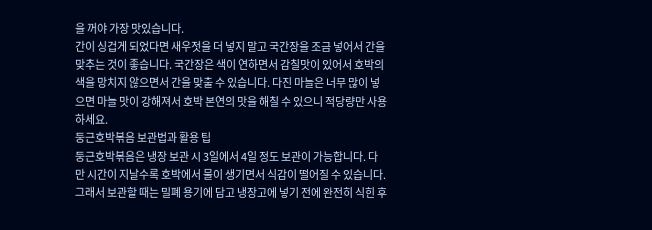을 꺼야 가장 맛있습니다.
간이 싱겁게 되었다면 새우젓을 더 넣지 말고 국간장을 조금 넣어서 간을 맞추는 것이 좋습니다. 국간장은 색이 연하면서 감칠맛이 있어서 호박의 색을 망치지 않으면서 간을 맞출 수 있습니다. 다진 마늘은 너무 많이 넣으면 마늘 맛이 강해져서 호박 본연의 맛을 해칠 수 있으니 적당량만 사용하세요.
둥근호박볶음 보관법과 활용 팁
둥근호박볶음은 냉장 보관 시 3일에서 4일 정도 보관이 가능합니다. 다만 시간이 지날수록 호박에서 물이 생기면서 식감이 떨어질 수 있습니다. 그래서 보관할 때는 밀폐 용기에 담고 냉장고에 넣기 전에 완전히 식힌 후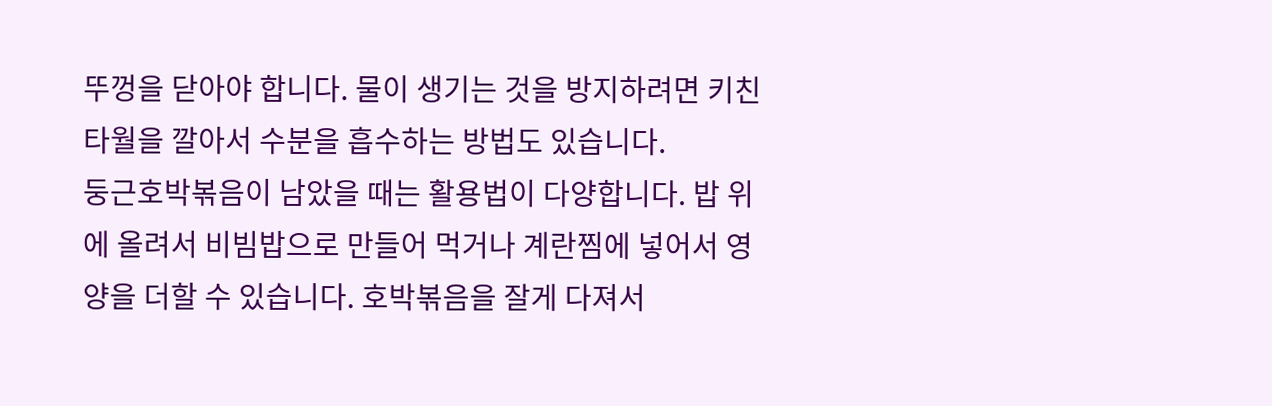뚜껑을 닫아야 합니다. 물이 생기는 것을 방지하려면 키친타월을 깔아서 수분을 흡수하는 방법도 있습니다.
둥근호박볶음이 남았을 때는 활용법이 다양합니다. 밥 위에 올려서 비빔밥으로 만들어 먹거나 계란찜에 넣어서 영양을 더할 수 있습니다. 호박볶음을 잘게 다져서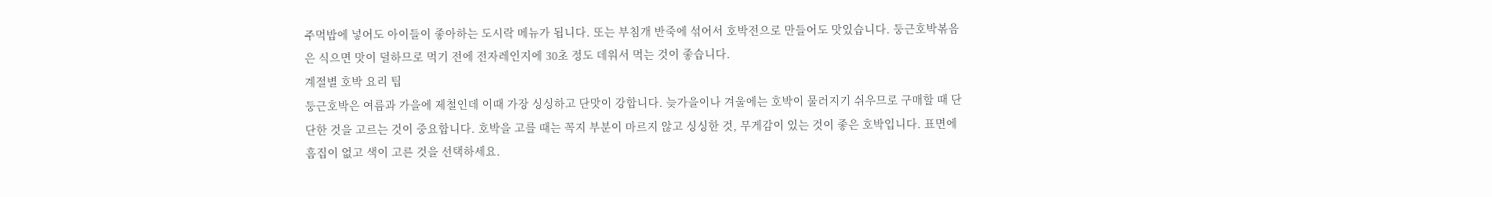주먹밥에 넣어도 아이들이 좋아하는 도시락 메뉴가 됩니다. 또는 부침개 반죽에 섞어서 호박전으로 만들어도 맛있습니다. 둥근호박볶음은 식으면 맛이 덜하므로 먹기 전에 전자레인지에 30초 정도 데워서 먹는 것이 좋습니다.
계절별 호박 요리 팁
둥근호박은 여름과 가을에 제철인데 이때 가장 싱싱하고 단맛이 강합니다. 늦가을이나 겨울에는 호박이 물러지기 쉬우므로 구매할 때 단단한 것을 고르는 것이 중요합니다. 호박을 고를 때는 꼭지 부분이 마르지 않고 싱싱한 것, 무게감이 있는 것이 좋은 호박입니다. 표면에 흠집이 없고 색이 고른 것을 선택하세요.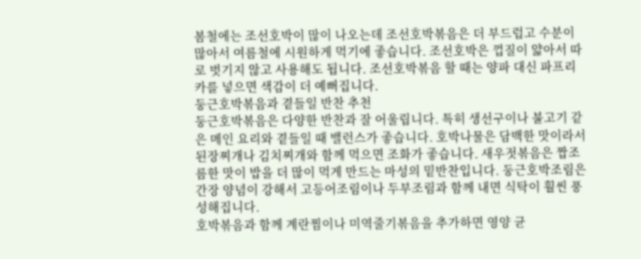봄철에는 조선호박이 많이 나오는데 조선호박볶음은 더 부드럽고 수분이 많아서 여름철에 시원하게 먹기에 좋습니다. 조선호박은 껍질이 얇아서 따로 벗기지 않고 사용해도 됩니다. 조선호박볶음 할 때는 양파 대신 파프리카를 넣으면 색감이 더 예뻐집니다.
둥근호박볶음과 곁들일 반찬 추천
둥근호박볶음은 다양한 반찬과 잘 어울립니다. 특히 생선구이나 불고기 같은 메인 요리와 곁들일 때 밸런스가 좋습니다. 호박나물은 담백한 맛이라서 된장찌개나 김치찌개와 함께 먹으면 조화가 좋습니다. 새우젓볶음은 짭조름한 맛이 밥을 더 많이 먹게 만드는 마성의 밑반찬입니다. 둥근호박조림은 간장 양념이 강해서 고등어조림이나 두부조림과 함께 내면 식탁이 훨씬 풍성해집니다.
호박볶음과 함께 계란찜이나 미역줄기볶음을 추가하면 영양 균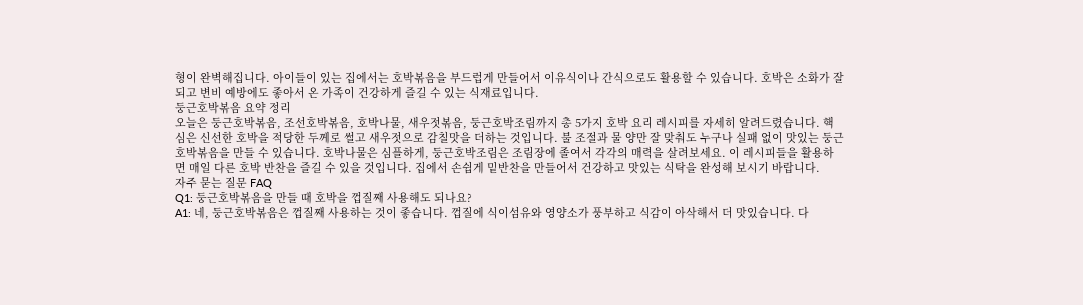형이 완벽해집니다. 아이들이 있는 집에서는 호박볶음을 부드럽게 만들어서 이유식이나 간식으로도 활용할 수 있습니다. 호박은 소화가 잘 되고 변비 예방에도 좋아서 온 가족이 건강하게 즐길 수 있는 식재료입니다.
둥근호박볶음 요약 정리
오늘은 둥근호박볶음, 조선호박볶음, 호박나물, 새우젓볶음, 둥근호박조림까지 총 5가지 호박 요리 레시피를 자세히 알려드렸습니다. 핵심은 신선한 호박을 적당한 두께로 썰고 새우젓으로 감칠맛을 더하는 것입니다. 불 조절과 물 양만 잘 맞춰도 누구나 실패 없이 맛있는 둥근호박볶음을 만들 수 있습니다. 호박나물은 심플하게, 둥근호박조림은 조림장에 졸여서 각각의 매력을 살려보세요. 이 레시피들을 활용하면 매일 다른 호박 반찬을 즐길 수 있을 것입니다. 집에서 손쉽게 밑반찬을 만들어서 건강하고 맛있는 식탁을 완성해 보시기 바랍니다.
자주 묻는 질문 FAQ
Q1: 둥근호박볶음을 만들 때 호박을 껍질째 사용해도 되나요?
A1: 네, 둥근호박볶음은 껍질째 사용하는 것이 좋습니다. 껍질에 식이섬유와 영양소가 풍부하고 식감이 아삭해서 더 맛있습니다. 다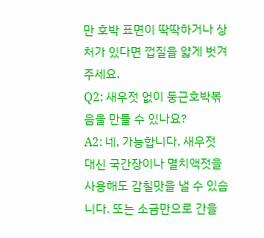만 호박 표면이 딱딱하거나 상처가 있다면 껍질을 얇게 벗겨주세요.
Q2: 새우젓 없이 둥근호박볶음을 만들 수 있나요?
A2: 네, 가능합니다. 새우젓 대신 국간장이나 멸치액젓을 사용해도 감칠맛을 낼 수 있습니다. 또는 소금만으로 간을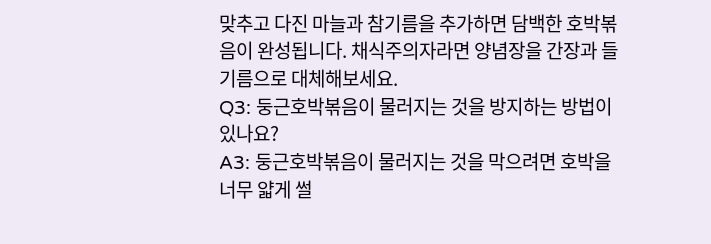맞추고 다진 마늘과 참기름을 추가하면 담백한 호박볶음이 완성됩니다. 채식주의자라면 양념장을 간장과 들기름으로 대체해보세요.
Q3: 둥근호박볶음이 물러지는 것을 방지하는 방법이 있나요?
A3: 둥근호박볶음이 물러지는 것을 막으려면 호박을 너무 얇게 썰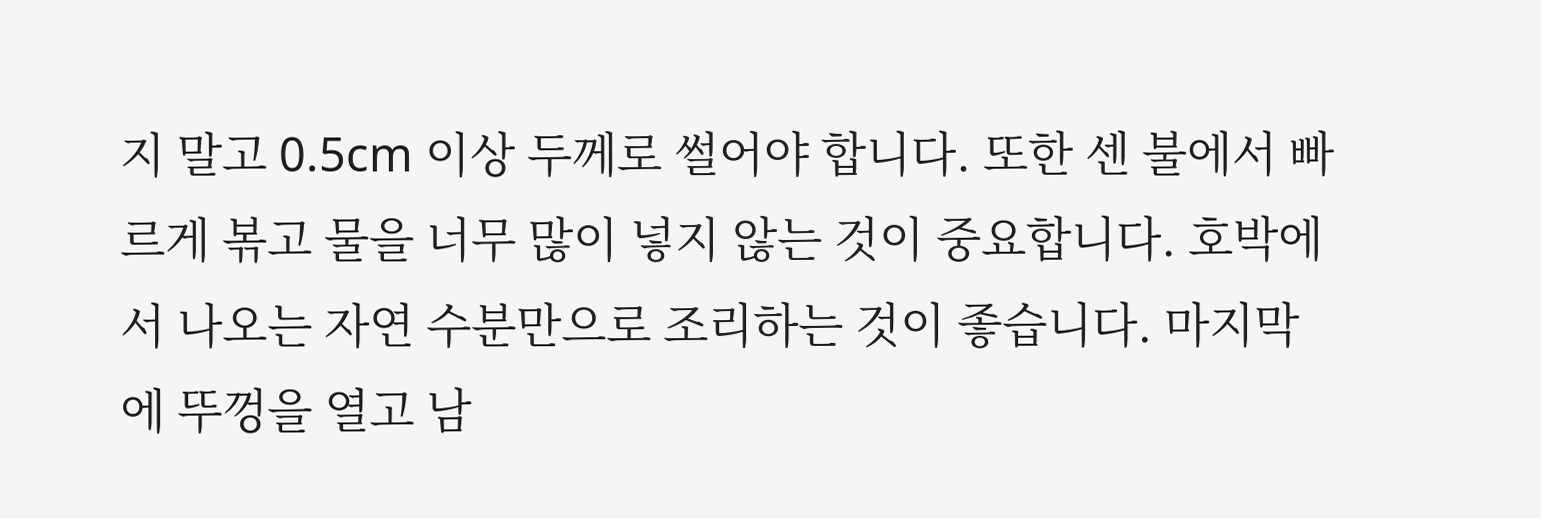지 말고 0.5cm 이상 두께로 썰어야 합니다. 또한 센 불에서 빠르게 볶고 물을 너무 많이 넣지 않는 것이 중요합니다. 호박에서 나오는 자연 수분만으로 조리하는 것이 좋습니다. 마지막에 뚜껑을 열고 남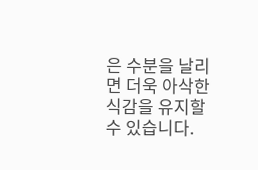은 수분을 날리면 더욱 아삭한 식감을 유지할 수 있습니다.